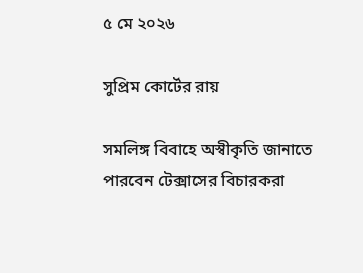৫ মে ২০২৬

সুপ্রিম কোর্টের রায়

সমলিঙ্গ বিবাহে অস্বীকৃতি জানাতে পারবেন টেক্সাসের বিচারকরা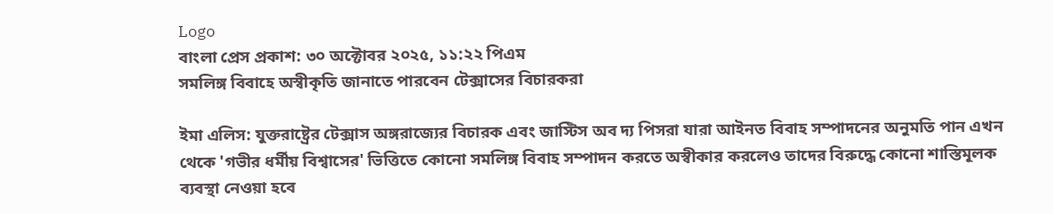Logo
বাংলা প্রেস প্রকাশ: ৩০ অক্টোবর ২০২৫, ১১:২২ পিএম
সমলিঙ্গ বিবাহে অস্বীকৃতি জানাতে পারবেন টেক্সাসের বিচারকরা

ইমা এলিস: যুক্তরাষ্ট্রের টেক্সাস অঙ্গরাজ্যের বিচারক এবং জাস্টিস অব দ্য পিসরা যারা আইনত বিবাহ সম্পাদনের অনুমতি পান এখন থেকে 'গভীর ধর্মীয় বিশ্বাসের' ভিত্তিতে কোনো সমলিঙ্গ বিবাহ সম্পাদন করতে অস্বীকার করলেও তাদের বিরুদ্ধে কোনো শাস্তিমূলক ব্যবস্থা নেওয়া হবে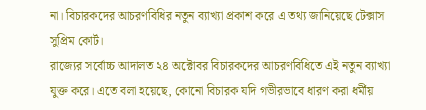না। বিচারকদের আচরণবিধির নতুন ব্যাখ্যা প্রকাশ করে এ তথ্য জানিয়েছে টেক্সাস সুপ্রিম কোর্ট।
রাজ্যের সর্বোচ্চ আদালত ২৪ অক্টোবর বিচারকদের আচরণবিধিতে এই নতুন ব্যাখ্যা যুক্ত করে। এতে বলা হয়েছে, কোনো বিচারক যদি গভীরভাবে ধারণ করা ধর্মীয়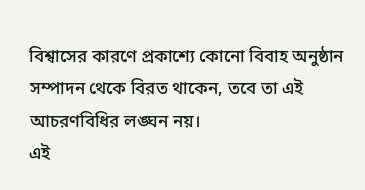বিশ্বাসের কারণে প্রকাশ্যে কোনো বিবাহ অনুষ্ঠান সম্পাদন থেকে বিরত থাকেন, তবে তা এই আচরণবিধির লঙ্ঘন নয়।
এই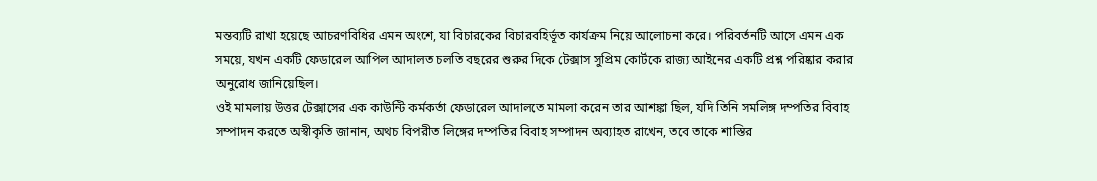মন্তব্যটি রাখা হয়েছে আচরণবিধির এমন অংশে, যা বিচারকের বিচারবহির্ভূত কার্যক্রম নিয়ে আলোচনা করে। পরিবর্তনটি আসে এমন এক সময়ে, যখন একটি ফেডারেল আপিল আদালত চলতি বছরের শুরুর দিকে টেক্সাস সুপ্রিম কোর্টকে রাজ্য আইনের একটি প্রশ্ন পরিষ্কার করার অনুরোধ জানিয়েছিল।
ওই মামলায় উত্তর টেক্সাসের এক কাউন্টি কর্মকর্তা ফেডারেল আদালতে মামলা করেন তার আশঙ্কা ছিল, যদি তিনি সমলিঙ্গ দম্পতির বিবাহ সম্পাদন করতে অস্বীকৃতি জানান, অথচ বিপরীত লিঙ্গের দম্পতির বিবাহ সম্পাদন অব্যাহত রাখেন, তবে তাকে শাস্তির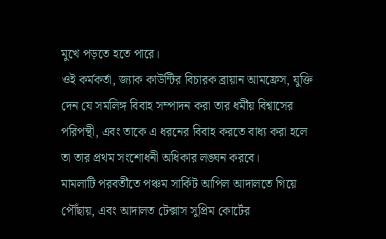মুখে পড়তে হতে পারে।
ওই কর্মকর্তা, জ্যাক কাউন্টির বিচারক ব্রায়ান আমফ্রেস, যুক্তি দেন যে সমলিঙ্গ বিবাহ সম্পাদন করা তার ধর্মীয় বিশ্বাসের পরিপন্থী, এবং তাকে এ ধরনের বিবাহ করতে বাধ্য করা হলে তা তার প্রথম সংশোধনী অধিকার লঙ্ঘন করবে।
মামলাটি পরবর্তীতে পঞ্চম সার্কিট আপিল আদালতে গিয়ে পৌঁছায়, এবং আদালত টেক্সাস সুপ্রিম কোর্টের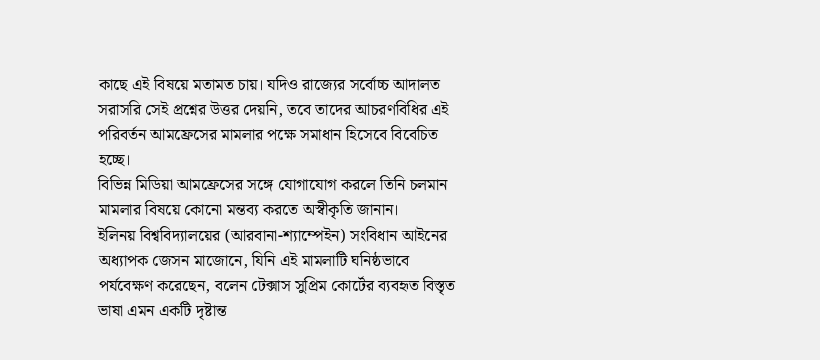কাছে এই বিষয়ে মতামত চায়। যদিও রাজ্যের সর্বোচ্চ আদালত সরাসরি সেই প্রশ্নের উত্তর দেয়নি, তবে তাদের আচরণবিধির এই পরিবর্তন আমফ্রেসের মামলার পক্ষে সমাধান হিসেবে বিবেচিত হচ্ছে।
বিভিন্ন মিডিয়া আমফ্রেসের সঙ্গে যোগাযোগ করলে তিনি চলমান মামলার বিষয়ে কোনো মন্তব্য করতে অস্বীকৃতি জানান।
ইলিনয় বিশ্ববিদ্যালয়ের (আরবানা-শ্যাম্পেইন) সংবিধান আইনের অধ্যাপক জেসন মাজোনে, যিনি এই মামলাটি ঘনিষ্ঠভাবে পর্যবেক্ষণ করেছেন, বলেন টেক্সাস সুপ্রিম কোর্টের ব্যবহৃত বিস্তৃত ভাষা এমন একটি দৃষ্টান্ত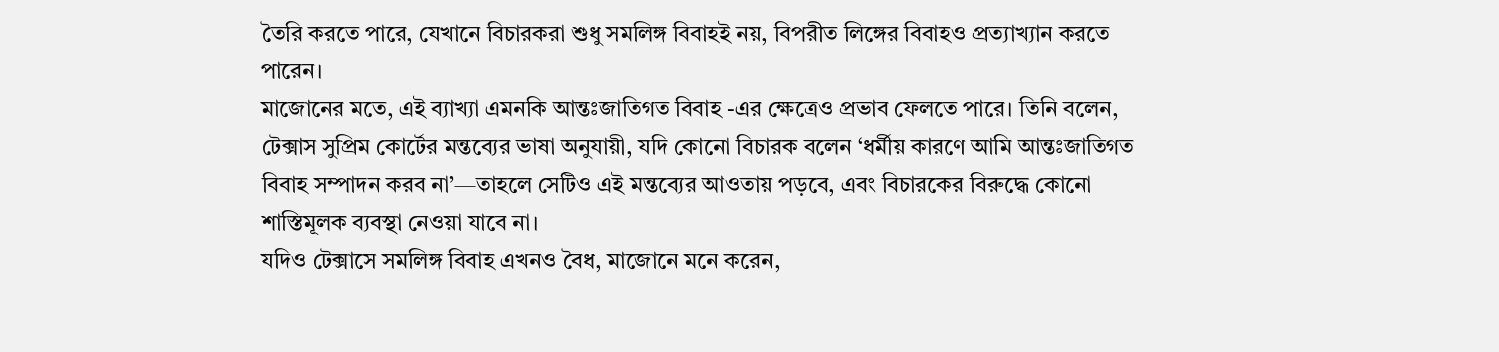তৈরি করতে পারে, যেখানে বিচারকরা শুধু সমলিঙ্গ বিবাহই নয়, বিপরীত লিঙ্গের বিবাহও প্রত্যাখ্যান করতে পারেন।
মাজোনের মতে, এই ব্যাখ্যা এমনকি আন্তঃজাতিগত বিবাহ -এর ক্ষেত্রেও প্রভাব ফেলতে পারে। তিনি বলেন, টেক্সাস সুপ্রিম কোর্টের মন্তব্যের ভাষা অনুযায়ী, যদি কোনো বিচারক বলেন ‘ধর্মীয় কারণে আমি আন্তঃজাতিগত বিবাহ সম্পাদন করব না’—তাহলে সেটিও এই মন্তব্যের আওতায় পড়বে, এবং বিচারকের বিরুদ্ধে কোনো শাস্তিমূলক ব্যবস্থা নেওয়া যাবে না।
যদিও টেক্সাসে সমলিঙ্গ বিবাহ এখনও বৈধ, মাজোনে মনে করেন,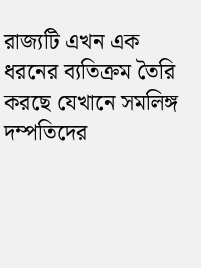রাজ্যটি এখন এক ধরনের ব্যতিক্রম তৈরি করছে যেখানে সমলিঙ্গ দম্পতিদের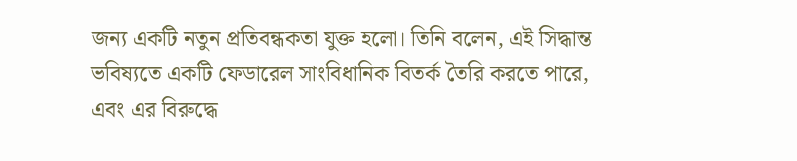জন্য একটি নতুন প্রতিবন্ধকতা যুক্ত হলো। তিনি বলেন, এই সিদ্ধান্ত ভবিষ্যতে একটি ফেডারেল সাংবিধানিক বিতর্ক তৈরি করতে পারে, এবং এর বিরুদ্ধে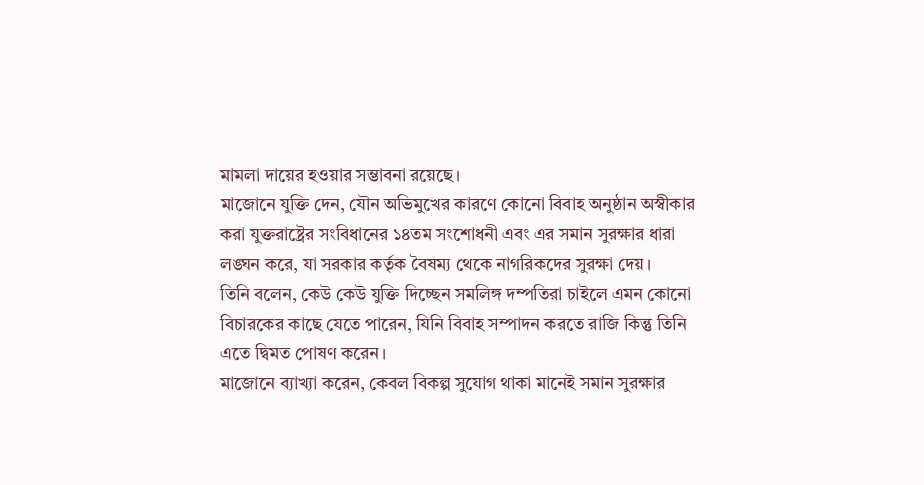মামলা দায়ের হওয়ার সম্ভাবনা রয়েছে।
মাজোনে যুক্তি দেন, যৌন অভিমুখের কারণে কোনো বিবাহ অনুষ্ঠান অস্বীকার করা যুক্তরাষ্ট্রের সংবিধানের ১৪তম সংশোধনী এবং এর সমান সুরক্ষার ধারা লঙ্ঘন করে, যা সরকার কর্তৃক বৈষম্য থেকে নাগরিকদের সুরক্ষা দেয়।
তিনি বলেন, কেউ কেউ যুক্তি দিচ্ছেন সমলিঙ্গ দম্পতিরা চাইলে এমন কোনো বিচারকের কাছে যেতে পারেন, যিনি বিবাহ সম্পাদন করতে রাজি কিন্তু তিনি এতে দ্বিমত পোষণ করেন।
মাজোনে ব্যাখ্যা করেন, কেবল বিকল্প সুযোগ থাকা মানেই সমান সুরক্ষার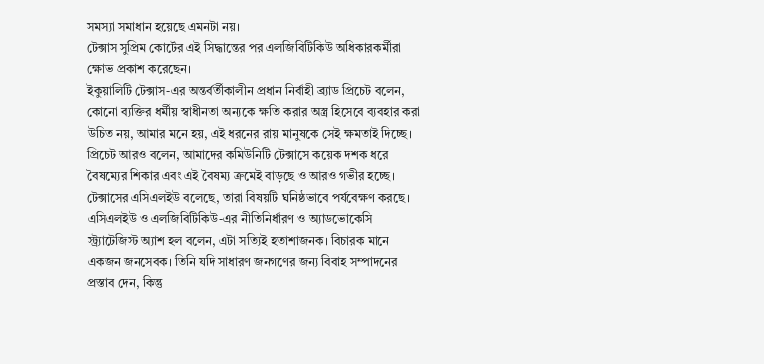সমস্যা সমাধান হয়েছে এমনটা নয়।
টেক্সাস সুপ্রিম কোর্টের এই সিদ্ধান্তের পর এলজিবিটিকিউ অধিকারকর্মীরা ক্ষোভ প্রকাশ করেছেন।
ইকুয়ালিটি টেক্সাস-এর অন্তর্বর্তীকালীন প্রধান নির্বাহী ব্র্যাড প্রিচেট বলেন, কোনো ব্যক্তির ধর্মীয় স্বাধীনতা অন্যকে ক্ষতি করার অস্ত্র হিসেবে ব্যবহার করা উচিত নয়, আমার মনে হয়, এই ধরনের রায় মানুষকে সেই ক্ষমতাই দিচ্ছে।
প্রিচেট আরও বলেন, আমাদের কমিউনিটি টেক্সাসে কয়েক দশক ধরে বৈষম্যের শিকার এবং এই বৈষম্য ক্রমেই বাড়ছে ও আরও গভীর হচ্ছে।
টেক্সাসের এসিএলইউ বলেছে, তারা বিষয়টি ঘনিষ্ঠভাবে পর্যবেক্ষণ করছে।
এসিএলইউ ও এলজিবিটিকিউ-এর নীতিনির্ধারণ ও অ্যাডভোকেসি স্ট্র্যাটেজিস্ট অ্যাশ হল বলেন, এটা সত্যিই হতাশাজনক। বিচারক মানে একজন জনসেবক। তিনি যদি সাধারণ জনগণের জন্য বিবাহ সম্পাদনের প্রস্তাব দেন, কিন্তু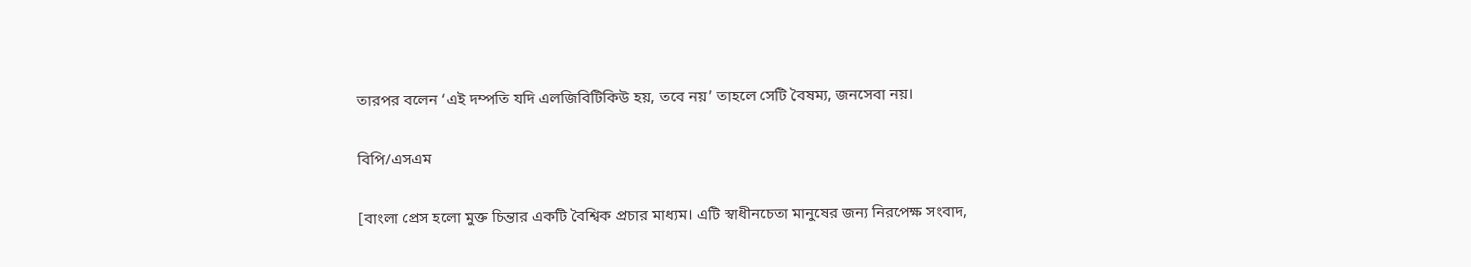তারপর বলেন ‘এই দম্পতি যদি এলজিবিটিকিউ হয়, তবে নয়’ তাহলে সেটি বৈষম্য, জনসেবা নয়।

বিপি/এসএম

[বাংলা প্রেস হলো মুক্ত চিন্তার একটি বৈশ্বিক প্রচার মাধ্যম। এটি স্বাধীনচেতা মানুষের জন্য নিরপেক্ষ সংবাদ,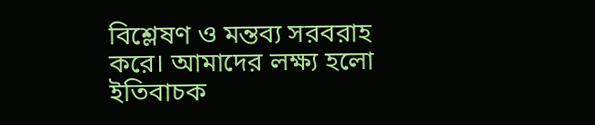বিশ্লেষণ ও মন্তব্য সরবরাহ করে। আমাদের লক্ষ্য হলো ইতিবাচক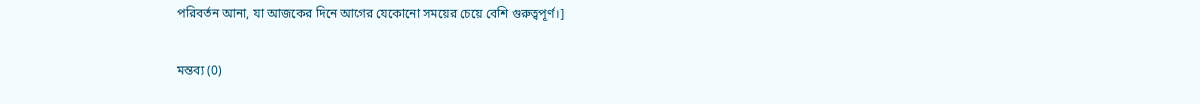পরিবর্তন আনা, যা আজকের দিনে আগের যেকোনো সময়ের চেয়ে বেশি গুরুত্বপূর্ণ।]

মন্তব্য (0)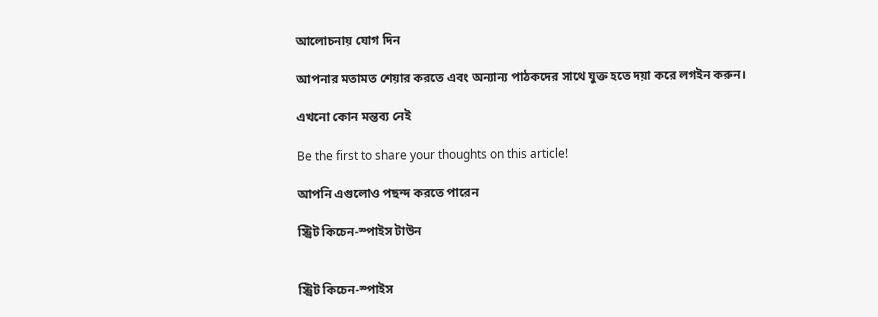আলোচনায় যোগ দিন

আপনার মতামত শেয়ার করতে এবং অন্যান্য পাঠকদের সাথে যুক্ত হতে দয়া করে লগইন করুন।

এখনো কোন মন্তব্য নেই

Be the first to share your thoughts on this article!

আপনি এগুলোও পছন্দ করতে পারেন

স্ট্রিট কিচেন-স্পাইস টাউন


স্ট্রিট কিচেন-স্পাইস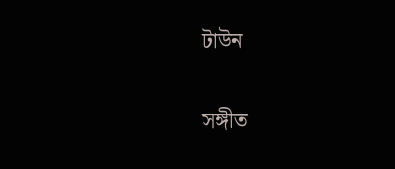টাউন

সঙ্গীত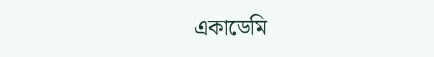একাডেমি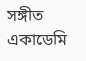সঙ্গীত একাডেমি